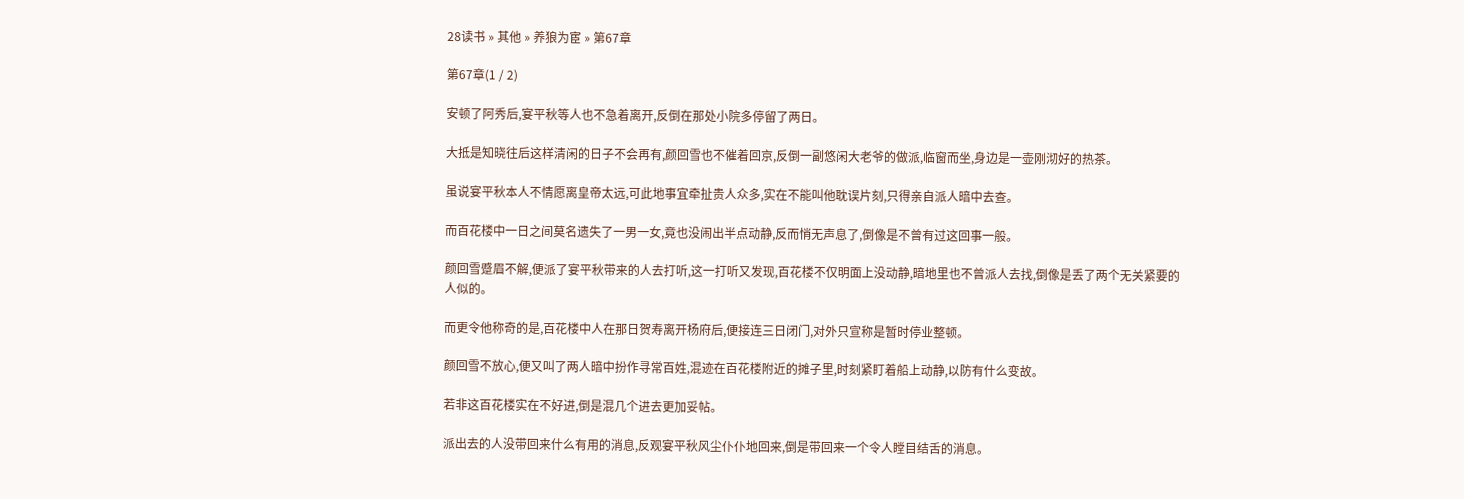28读书 » 其他 » 养狼为宦 » 第67章

第67章(1 / 2)

安顿了阿秀后,宴平秋等人也不急着离开,反倒在那处小院多停留了两日。

大抵是知晓往后这样清闲的日子不会再有,颜回雪也不催着回京,反倒一副悠闲大老爷的做派,临窗而坐,身边是一壶刚沏好的热茶。

虽说宴平秋本人不情愿离皇帝太远,可此地事宜牵扯贵人众多,实在不能叫他耽误片刻,只得亲自派人暗中去查。

而百花楼中一日之间莫名遗失了一男一女,竟也没闹出半点动静,反而悄无声息了,倒像是不曾有过这回事一般。

颜回雪蹙眉不解,便派了宴平秋带来的人去打听,这一打听又发现,百花楼不仅明面上没动静,暗地里也不曾派人去找,倒像是丢了两个无关紧要的人似的。

而更令他称奇的是,百花楼中人在那日贺寿离开杨府后,便接连三日闭门,对外只宣称是暂时停业整顿。

颜回雪不放心,便又叫了两人暗中扮作寻常百姓,混迹在百花楼附近的摊子里,时刻紧盯着船上动静,以防有什么变故。

若非这百花楼实在不好进,倒是混几个进去更加妥帖。

派出去的人没带回来什么有用的消息,反观宴平秋风尘仆仆地回来,倒是带回来一个令人瞠目结舌的消息。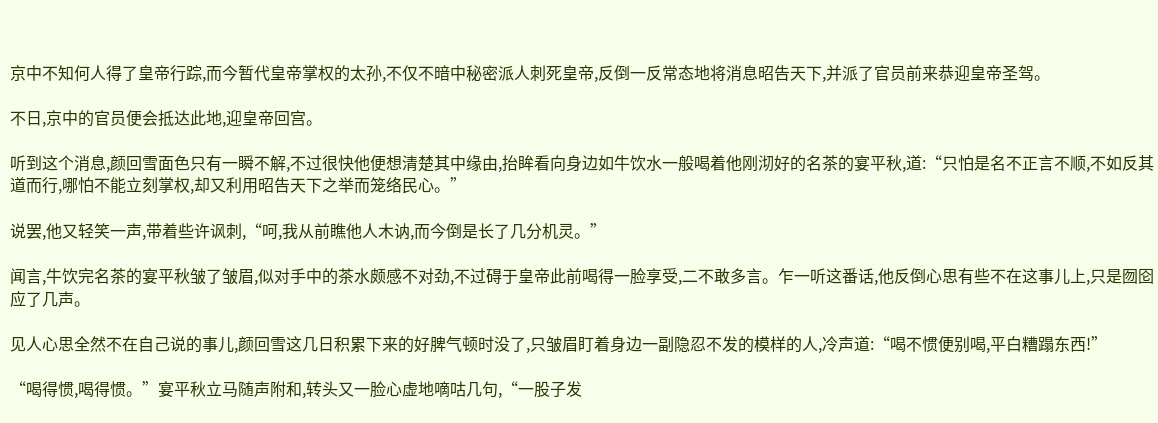京中不知何人得了皇帝行踪,而今暂代皇帝掌权的太孙,不仅不暗中秘密派人刺死皇帝,反倒一反常态地将消息昭告天下,并派了官员前来恭迎皇帝圣驾。

不日,京中的官员便会抵达此地,迎皇帝回宫。

听到这个消息,颜回雪面色只有一瞬不解,不过很快他便想清楚其中缘由,抬眸看向身边如牛饮水一般喝着他刚沏好的名茶的宴平秋,道:“只怕是名不正言不顺,不如反其道而行,哪怕不能立刻掌权,却又利用昭告天下之举而笼络民心。”

说罢,他又轻笑一声,带着些许讽刺,“呵,我从前瞧他人木讷,而今倒是长了几分机灵。”

闻言,牛饮完名茶的宴平秋皱了皱眉,似对手中的茶水颇感不对劲,不过碍于皇帝此前喝得一脸享受,二不敢多言。乍一听这番话,他反倒心思有些不在这事儿上,只是囫囵应了几声。

见人心思全然不在自己说的事儿,颜回雪这几日积累下来的好脾气顿时没了,只皱眉盯着身边一副隐忍不发的模样的人,冷声道:“喝不惯便别喝,平白糟蹋东西!”

“喝得惯,喝得惯。”宴平秋立马随声附和,转头又一脸心虚地嘀咕几句,“一股子发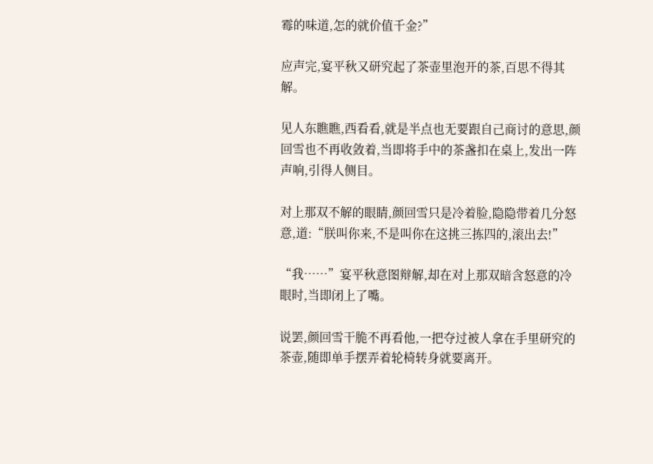霉的味道,怎的就价值千金?”

应声完,宴平秋又研究起了茶壶里泡开的茶,百思不得其解。

见人东瞧瞧,西看看,就是半点也无要跟自己商讨的意思,颜回雪也不再收敛着,当即将手中的茶盏扣在桌上,发出一阵声响,引得人侧目。

对上那双不解的眼睛,颜回雪只是冷着脸,隐隐带着几分怒意,道:“朕叫你来,不是叫你在这挑三拣四的,滚出去!”

“我……”宴平秋意图辩解,却在对上那双暗含怒意的冷眼时,当即闭上了嘴。

说罢,颜回雪干脆不再看他,一把夺过被人拿在手里研究的茶壶,随即单手摆弄着轮椅转身就要离开。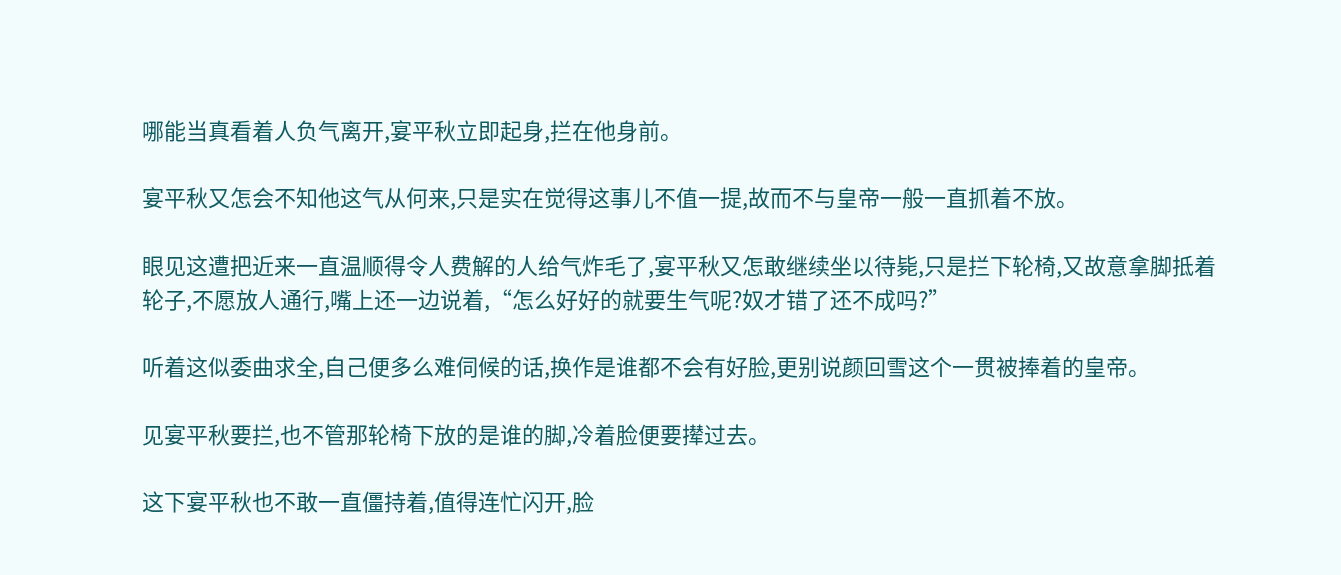哪能当真看着人负气离开,宴平秋立即起身,拦在他身前。

宴平秋又怎会不知他这气从何来,只是实在觉得这事儿不值一提,故而不与皇帝一般一直抓着不放。

眼见这遭把近来一直温顺得令人费解的人给气炸毛了,宴平秋又怎敢继续坐以待毙,只是拦下轮椅,又故意拿脚抵着轮子,不愿放人通行,嘴上还一边说着,“怎么好好的就要生气呢?奴才错了还不成吗?”

听着这似委曲求全,自己便多么难伺候的话,换作是谁都不会有好脸,更别说颜回雪这个一贯被捧着的皇帝。

见宴平秋要拦,也不管那轮椅下放的是谁的脚,冷着脸便要撵过去。

这下宴平秋也不敢一直僵持着,值得连忙闪开,脸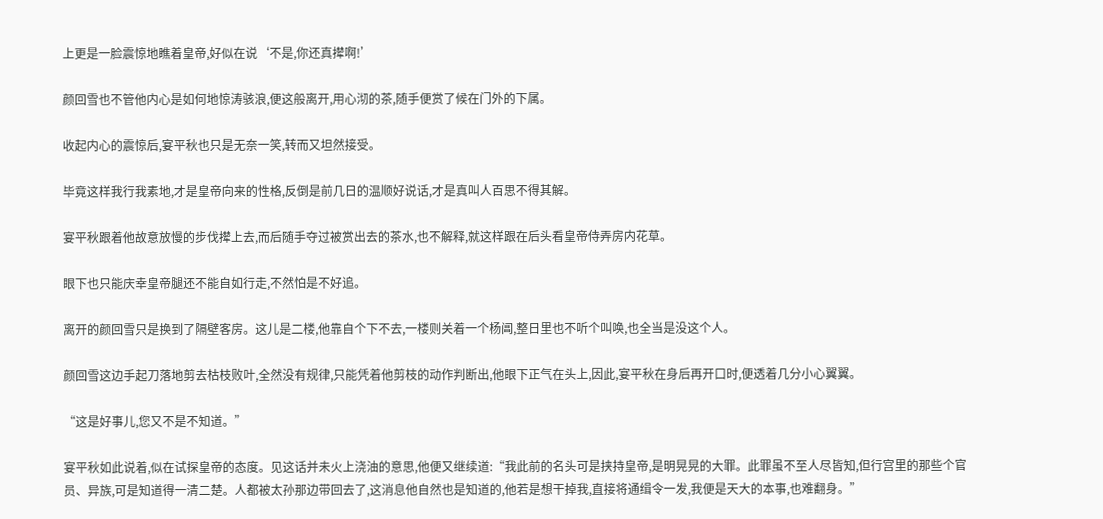上更是一脸震惊地瞧着皇帝,好似在说‘不是,你还真撵啊!’

颜回雪也不管他内心是如何地惊涛骇浪,便这般离开,用心沏的茶,随手便赏了候在门外的下属。

收起内心的震惊后,宴平秋也只是无奈一笑,转而又坦然接受。

毕竟这样我行我素地,才是皇帝向来的性格,反倒是前几日的温顺好说话,才是真叫人百思不得其解。

宴平秋跟着他故意放慢的步伐撵上去,而后随手夺过被赏出去的茶水,也不解释,就这样跟在后头看皇帝侍弄房内花草。

眼下也只能庆幸皇帝腿还不能自如行走,不然怕是不好追。

离开的颜回雪只是换到了隔壁客房。这儿是二楼,他靠自个下不去,一楼则关着一个杨阊,整日里也不听个叫唤,也全当是没这个人。

颜回雪这边手起刀落地剪去枯枝败叶,全然没有规律,只能凭着他剪枝的动作判断出,他眼下正气在头上,因此,宴平秋在身后再开口时,便透着几分小心翼翼。

“这是好事儿,您又不是不知道。”

宴平秋如此说着,似在试探皇帝的态度。见这话并未火上浇油的意思,他便又继续道:“我此前的名头可是挟持皇帝,是明晃晃的大罪。此罪虽不至人尽皆知,但行宫里的那些个官员、异族,可是知道得一清二楚。人都被太孙那边带回去了,这消息他自然也是知道的,他若是想干掉我,直接将通缉令一发,我便是天大的本事,也难翻身。”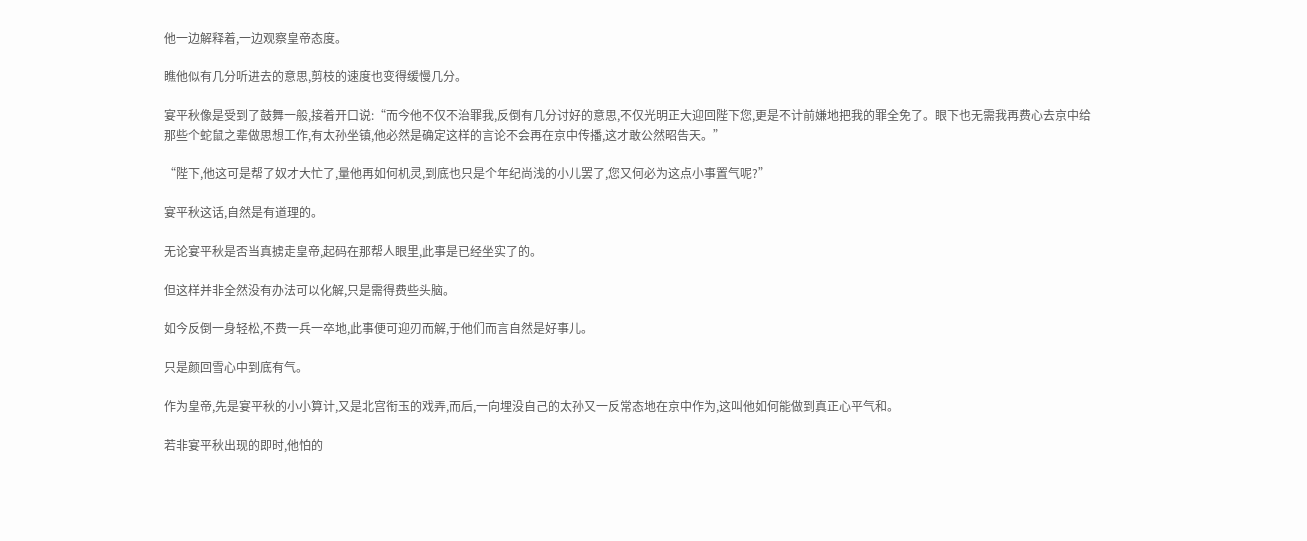他一边解释着,一边观察皇帝态度。

瞧他似有几分听进去的意思,剪枝的速度也变得缓慢几分。

宴平秋像是受到了鼓舞一般,接着开口说:“而今他不仅不治罪我,反倒有几分讨好的意思,不仅光明正大迎回陛下您,更是不计前嫌地把我的罪全免了。眼下也无需我再费心去京中给那些个蛇鼠之辈做思想工作,有太孙坐镇,他必然是确定这样的言论不会再在京中传播,这才敢公然昭告天。”

“陛下,他这可是帮了奴才大忙了,量他再如何机灵,到底也只是个年纪尚浅的小儿罢了,您又何必为这点小事置气呢?”

宴平秋这话,自然是有道理的。

无论宴平秋是否当真掳走皇帝,起码在那帮人眼里,此事是已经坐实了的。

但这样并非全然没有办法可以化解,只是需得费些头脑。

如今反倒一身轻松,不费一兵一卒地,此事便可迎刃而解,于他们而言自然是好事儿。

只是颜回雪心中到底有气。

作为皇帝,先是宴平秋的小小算计,又是北宫衔玉的戏弄,而后,一向埋没自己的太孙又一反常态地在京中作为,这叫他如何能做到真正心平气和。

若非宴平秋出现的即时,他怕的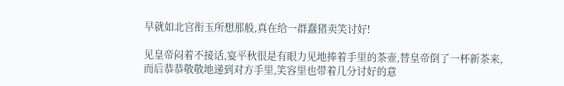早就如北宫衔玉所想那般,真在给一群蠢猪卖笑讨好!

见皇帝闷着不接话,宴平秋很是有眼力见地捧着手里的茶壶,替皇帝倒了一杯新茶来,而后恭恭敬敬地递到对方手里,笑容里也带着几分讨好的意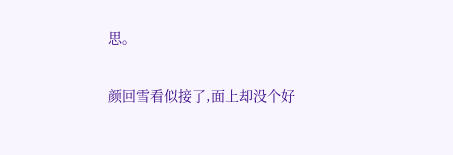思。

颜回雪看似接了,面上却没个好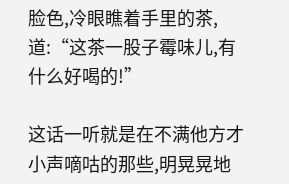脸色,冷眼瞧着手里的茶,道:“这茶一股子霉味儿,有什么好喝的!”

这话一听就是在不满他方才小声嘀咕的那些,明晃晃地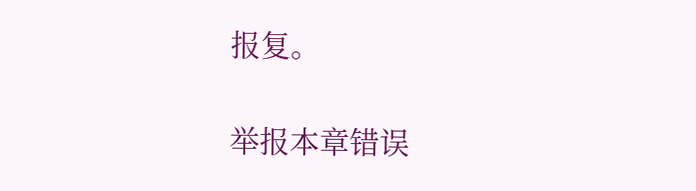报复。

举报本章错误